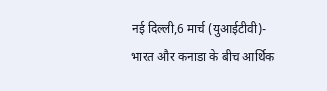नई दिल्ली,6 मार्च (युआईटीवी)- भारत और कनाडा के बीच आर्थिक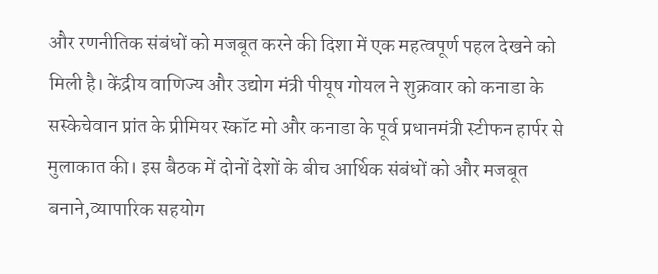और रणनीतिक संबंधों को मजबूत करने की दिशा में एक महत्वपूर्ण पहल देखने को मिली है। केंद्रीय वाणिज्य और उद्योग मंत्री पीयूष गोयल ने शुक्रवार को कनाडा के सस्केचेवान प्रांत के प्रीमियर स्कॉट मो और कनाडा के पूर्व प्रधानमंत्री स्टीफन हार्पर से मुलाकात की। इस बैठक में दोनों देशों के बीच आर्थिक संबंधों को और मजबूत बनाने,व्यापारिक सहयोग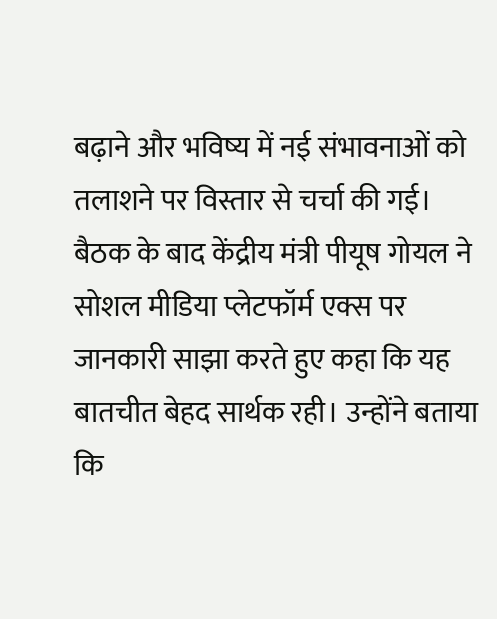बढ़ाने और भविष्य में नई संभावनाओं को तलाशने पर विस्तार से चर्चा की गई।
बैठक के बाद केंद्रीय मंत्री पीयूष गोयल ने सोशल मीडिया प्लेटफॉर्म एक्स पर जानकारी साझा करते हुए कहा कि यह बातचीत बेहद सार्थक रही। उन्होंने बताया कि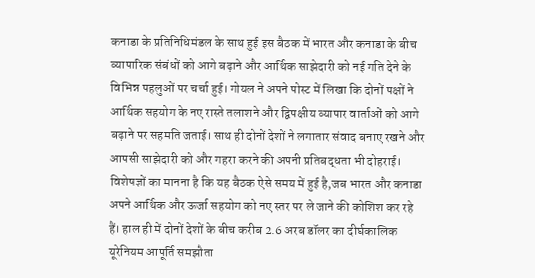कनाडा के प्रतिनिधिमंडल के साथ हुई इस बैठक में भारत और कनाडा के बीच व्यापारिक संबंधों को आगे बढ़ाने और आर्थिक साझेदारी को नई गति देने के विभिन्न पहलुओं पर चर्चा हुई। गोयल ने अपने पोस्ट में लिखा कि दोनों पक्षों ने आर्थिक सहयोग के नए रास्ते तलाशने और द्विपक्षीय व्यापार वार्ताओं को आगे बढ़ाने पर सहमति जताई। साथ ही दोनों देशों ने लगातार संवाद बनाए रखने और आपसी साझेदारी को और गहरा करने की अपनी प्रतिबद्धता भी दोहराई।
विशेषज्ञों का मानना है कि यह बैठक ऐसे समय में हुई है,जब भारत और कनाडा अपने आर्थिक और ऊर्जा सहयोग को नए स्तर पर ले जाने की कोशिश कर रहे हैं। हाल ही में दोनों देशों के बीच करीब 2.6 अरब डॉलर का दीर्घकालिक यूरेनियम आपूर्ति समझौता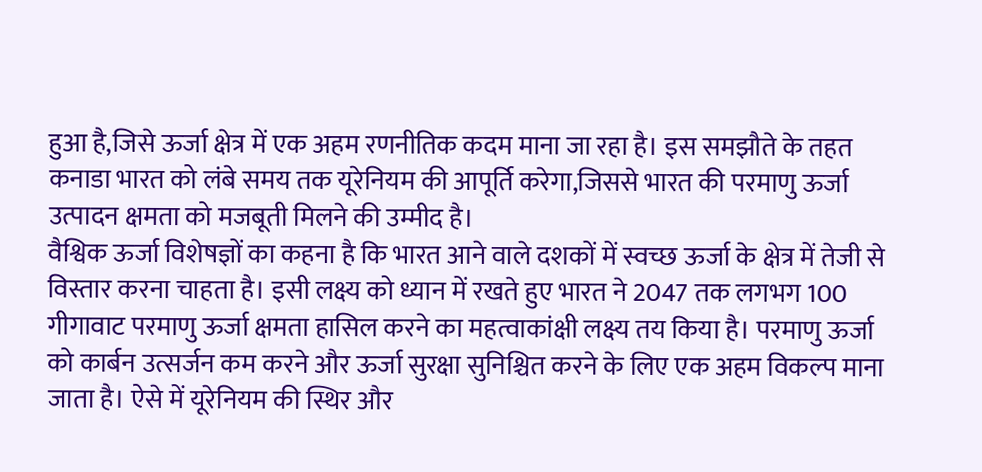हुआ है,जिसे ऊर्जा क्षेत्र में एक अहम रणनीतिक कदम माना जा रहा है। इस समझौते के तहत कनाडा भारत को लंबे समय तक यूरेनियम की आपूर्ति करेगा,जिससे भारत की परमाणु ऊर्जा उत्पादन क्षमता को मजबूती मिलने की उम्मीद है।
वैश्विक ऊर्जा विशेषज्ञों का कहना है कि भारत आने वाले दशकों में स्वच्छ ऊर्जा के क्षेत्र में तेजी से विस्तार करना चाहता है। इसी लक्ष्य को ध्यान में रखते हुए भारत ने 2047 तक लगभग 100 गीगावाट परमाणु ऊर्जा क्षमता हासिल करने का महत्वाकांक्षी लक्ष्य तय किया है। परमाणु ऊर्जा को कार्बन उत्सर्जन कम करने और ऊर्जा सुरक्षा सुनिश्चित करने के लिए एक अहम विकल्प माना जाता है। ऐसे में यूरेनियम की स्थिर और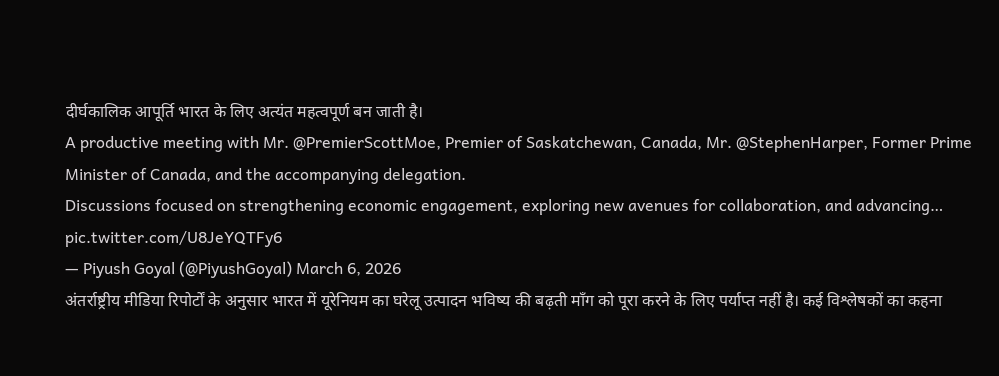दीर्घकालिक आपूर्ति भारत के लिए अत्यंत महत्वपूर्ण बन जाती है।
A productive meeting with Mr. @PremierScottMoe, Premier of Saskatchewan, Canada, Mr. @StephenHarper, Former Prime Minister of Canada, and the accompanying delegation.
Discussions focused on strengthening economic engagement, exploring new avenues for collaboration, and advancing… pic.twitter.com/U8JeYQTFy6
— Piyush Goyal (@PiyushGoyal) March 6, 2026
अंतर्राष्ट्रीय मीडिया रिपोर्टों के अनुसार भारत में यूरेनियम का घरेलू उत्पादन भविष्य की बढ़ती माँग को पूरा करने के लिए पर्याप्त नहीं है। कई विश्लेषकों का कहना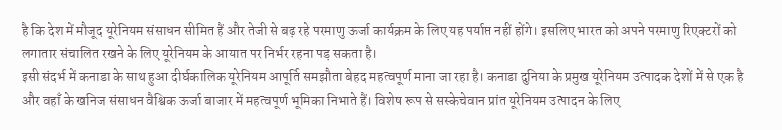है कि देश में मौजूद यूरेनियम संसाधन सीमित हैं और तेजी से बढ़ रहे परमाणु ऊर्जा कार्यक्रम के लिए यह पर्याप्त नहीं होंगे। इसलिए भारत को अपने परमाणु रिएक्टरों को लगातार संचालित रखने के लिए यूरेनियम के आयात पर निर्भर रहना पड़ सकता है।
इसी संदर्भ में कनाडा के साथ हुआ दीर्घकालिक यूरेनियम आपूर्ति समझौता बेहद महत्वपूर्ण माना जा रहा है। कनाडा दुनिया के प्रमुख यूरेनियम उत्पादक देशों में से एक है और वहाँ के खनिज संसाधन वैश्विक ऊर्जा बाजार में महत्वपूर्ण भूमिका निभाते हैं। विशेष रूप से सस्केचेवान प्रांत यूरेनियम उत्पादन के लिए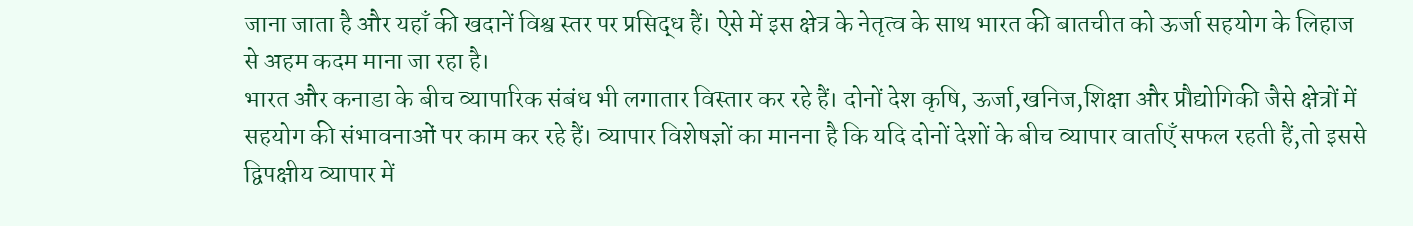जाना जाता है और यहाँ की खदानें विश्व स्तर पर प्रसिद्ध हैं। ऐसे में इस क्षेत्र के नेतृत्व के साथ भारत की बातचीत को ऊर्जा सहयोग के लिहाज से अहम कदम माना जा रहा है।
भारत और कनाडा के बीच व्यापारिक संबंध भी लगातार विस्तार कर रहे हैं। दोनों देश कृषि, ऊर्जा,खनिज,शिक्षा और प्रौद्योगिकी जैसे क्षेत्रों में सहयोग की संभावनाओं पर काम कर रहे हैं। व्यापार विशेषज्ञों का मानना है कि यदि दोनों देशों के बीच व्यापार वार्ताएँ सफल रहती हैं,तो इससे द्विपक्षीय व्यापार में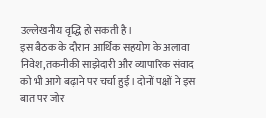उल्लेखनीय वृद्धि हो सकती है।
इस बैठक के दौरान आर्थिक सहयोग के अलावा निवेश,तकनीकी साझेदारी और व्यापारिक संवाद को भी आगे बढ़ाने पर चर्चा हुई। दोनों पक्षों ने इस बात पर जोर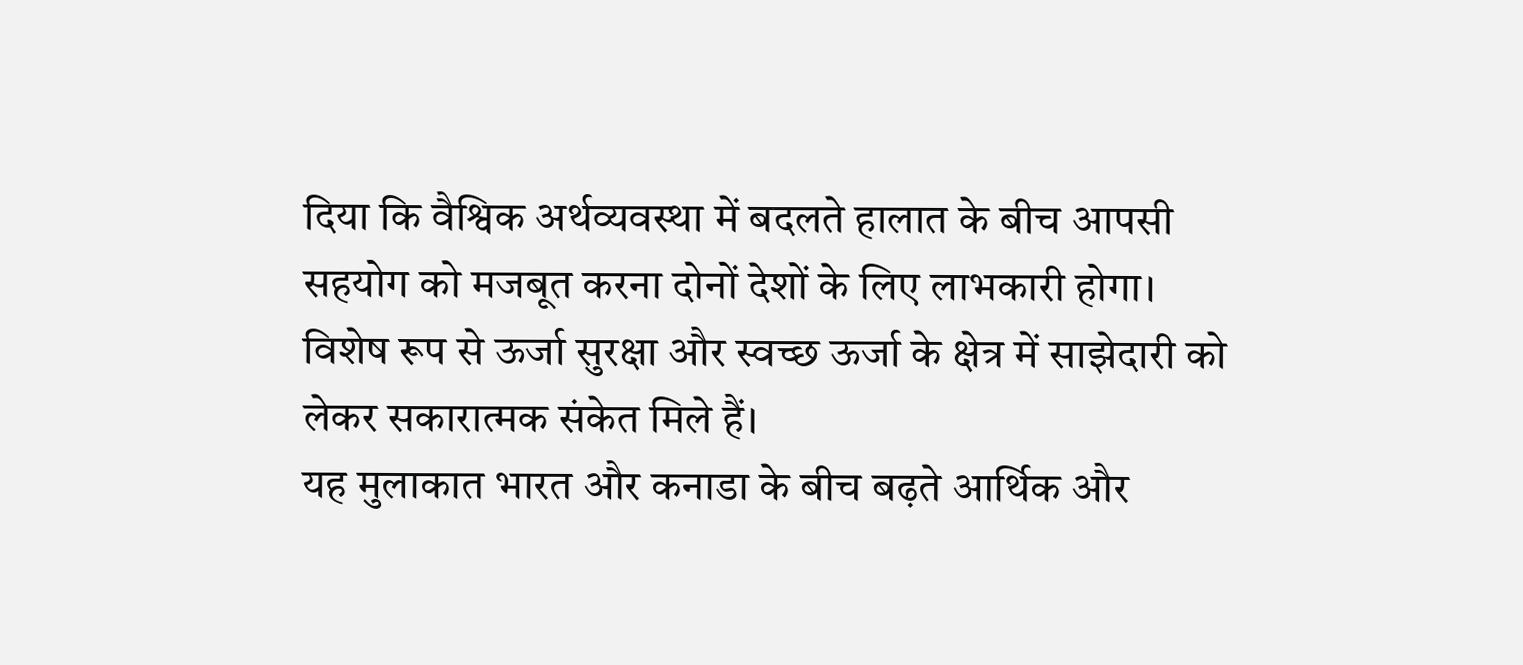दिया कि वैश्विक अर्थव्यवस्था में बदलते हालात के बीच आपसी सहयोग को मजबूत करना दोनों देशों के लिए लाभकारी होगा। विशेष रूप से ऊर्जा सुरक्षा और स्वच्छ ऊर्जा के क्षेत्र में साझेदारी को लेकर सकारात्मक संकेत मिले हैं।
यह मुलाकात भारत और कनाडा के बीच बढ़ते आर्थिक और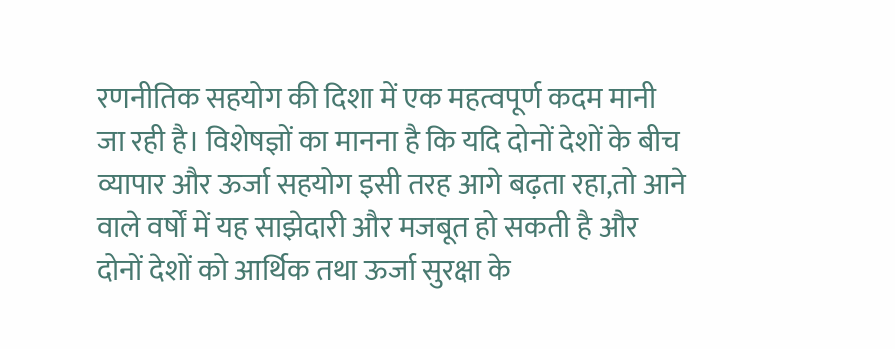रणनीतिक सहयोग की दिशा में एक महत्वपूर्ण कदम मानी जा रही है। विशेषज्ञों का मानना है कि यदि दोनों देशों के बीच व्यापार और ऊर्जा सहयोग इसी तरह आगे बढ़ता रहा,तो आने वाले वर्षों में यह साझेदारी और मजबूत हो सकती है और दोनों देशों को आर्थिक तथा ऊर्जा सुरक्षा के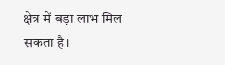क्षेत्र में बड़ा लाभ मिल सकता है।